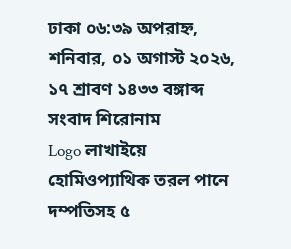ঢাকা ০৬:৩৯ অপরাহ্ন, শনিবার, ০১ অগাস্ট ২০২৬, ১৭ শ্রাবণ ১৪৩৩ বঙ্গাব্দ
সংবাদ শিরোনাম
Logo লাখাইয়ে হোমিওপ্যাথিক তরল পানে দম্পতিসহ ৫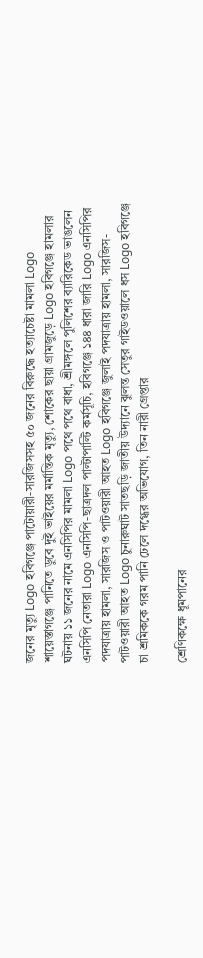জনের মৃত্যু Logo হবিগঞ্জে পাটোয়ারী-সারজিসসহ ৫০ জনের বিরুদ্ধে হত্যাচেষ্টা মামলা Logo শায়েস্তাগঞ্জে পানিতে ডুবে দুই ভাইয়ের মর্মান্তিক মৃত্যু, শোকের ছায়া গ্রামজুড়ে Logo হবিগঞ্জে হামলার ঘটনায় ১১ জনের নামে এনসিপির মামলা Logo পথে পথে বাধা, শ্রীমঙ্গলে পুলিশের ব্যারিকেড ভাঙলেন এনসিপি নেতারা Logo এনসিপি-ছাত্রদল পাল্টাপাল্টি কর্মসূচি, হবিগঞ্জে ১৪৪ ধারা জারি Logo এনসিপির পদযাত্রায় হামলা, সারজিস ও পাটওয়ারী আহত Logo হবিগঞ্জে জুলাই পদযাত্রায় হামলা, সারজিস-পাটওয়ারী আহত Logo চুনারুঘাট সাতছড়ি জাতীয় উদ্যানে ঝুলন্ত সেতুর গাইডওয়ালে ধস Logo হবিগঞ্জে চা শ্রমিককে গরম পানি ঢেলে দগ্ধের অভিযোগ, তিন নারী গ্রেপ্তার

শ্রেণিকক্ষে ধূমপানের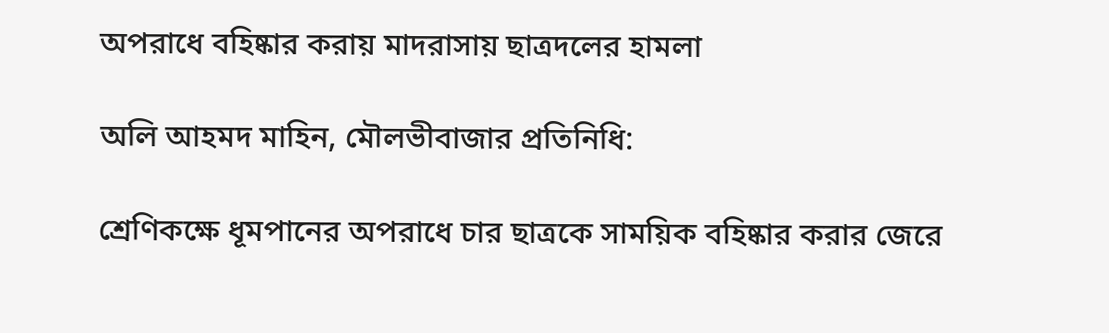অপরাধে বহিষ্কার করায় মাদরাসায় ছাত্রদলের হামলা

অলি আহমদ মাহিন, মৌলভীবাজার প্রতিনিধি:

শ্রেণিকক্ষে ধূমপানের অপরাধে চার ছাত্রকে সাময়িক বহিষ্কার করার জেরে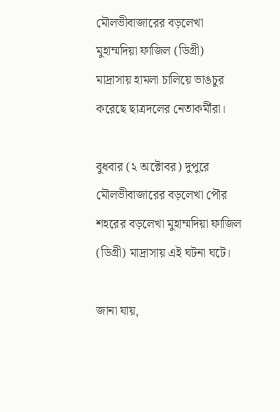মৌলভীবাজারের বড়লেখা মুহাম্মদিয়া ফাজিল (ডিগ্রী) মাদ্রাসায় হামলা চালিয়ে ভাঙচুর করেছে ছাত্রদলের নেতাকর্মীরা।

বুধবার (২ অক্টোবর) দুপুরে মৌলভীবাজারের বড়লেখা পৌর শহরের বড়লেখা মুহাম্মদিয়া ফাজিল (ডিগ্রী) মাদ্রাসায় এই ঘটনা ঘটে।

জানা যায়,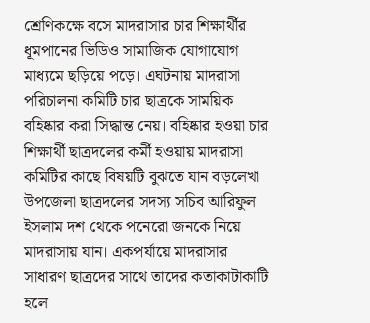শ্রেণিকক্ষে বসে মাদরাসার চার শিক্ষার্থীর ধূমপানের ভিডিও সামাজিক যোগাযোগ মাধ্যমে ছড়িয়ে পড়ে। এঘটনায় মাদরাসা পরিচালনা কমিটি চার ছাত্রকে সাময়িক বহিষ্কার করা সিদ্ধান্ত নেয়। বহিষ্কার হওয়া চার শিক্ষার্থী ছাত্রদলের কর্মী হওয়ায় মাদরাসা কমিটির কাছে বিষয়টি বুঝতে যান বড়লেখা উপজেলা ছাত্রদলের সদস্য সচিব আরিফুল ইসলাম দশ থেকে পনেরো জনকে নিয়ে মাদরাসায় যান। একপর্যায়ে মাদরাসার সাধারণ ছাত্রদের সাথে তাদের কতাকাটাকাটি হলে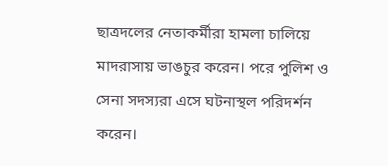ছাত্রদলের নেতাকর্মীরা হামলা চালিয়ে মাদরাসায় ভাঙচুর করেন। পরে পুলিশ ও সেনা সদস্যরা এসে ঘটনাস্থল পরিদর্শন করেন।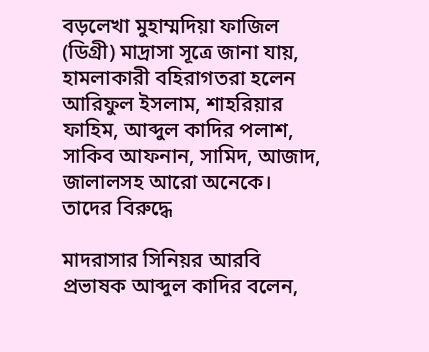বড়লেখা মুহাম্মদিয়া ফাজিল (ডিগ্রী) মাদ্রাসা সূত্রে জানা যায়, হামলাকারী বহিরাগতরা হলেন আরিফুল ইসলাম, শাহরিয়ার ফাহিম, আব্দুল কাদির পলাশ, সাকিব আফনান, সামিদ, আজাদ, জালালসহ আরো অনেকে। তাদের বিরুদ্ধে

মাদরাসার সিনিয়র আরবি প্রভাষক আব্দুল কাদির বলেন,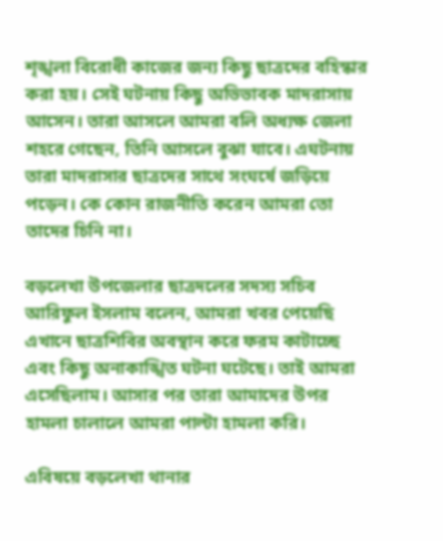শৃঙ্খলা বিরোধী কাজের জন্য কিছু ছাত্রদের বহিস্কার করা হয়। সেই ঘটনায় কিছু অভিভাবক মাদরাসায় আসেন। তারা আসলে আমরা বলি অধ্যক্ষ জেলা শহরে গেছেন, তিনি আসলে বুঝা যাবে। এঘটনায় তারা মাদরাসার ছাত্রদের সাথে সংঘর্ষে জড়িয়ে পড়েন। কে কোন রাজনীতি করেন আমরা তো তাদের চিনি না।

বড়লেখা উপজেলার ছাত্রদলের সদস্য সচিব আরিফুল ইসলাম বলেন, আমরা খবর পেয়েছি এখানে ছাত্রশিবির অবস্থান করে ফরম কাটাচ্ছে এবং কিছু অনাকাঙ্খিত ঘটনা ঘটেছে। তাই আমরা এসেছিলাম। আসার পর তারা আমাদের উপর হামলা চালালে আমরা পাল্টা হামলা করি।

এবিষয়ে বড়লেখা থানার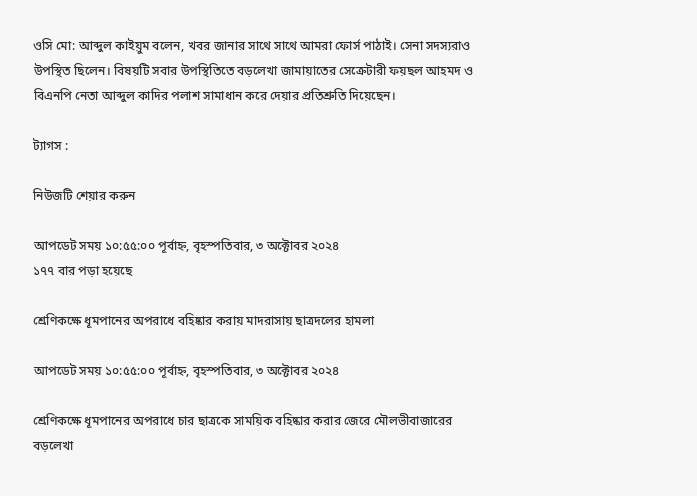ওসি মো: আব্দুল কাইয়ুম বলেন, খবর জানার সাথে সাথে আমরা ফোর্স পাঠাই। সেনা সদস্যরাও উপস্থিত ছিলেন। বিষয়টি সবার উপস্থিতিতে বড়লেখা জামায়াতের সেক্রেটারী ফয়ছল আহমদ ও বিএনপি নেতা আব্দুল কাদির পলাশ সামাধান করে দেয়ার প্রতিশ্রুতি দিয়েছেন।

ট্যাগস :

নিউজটি শেয়ার করুন

আপডেট সময় ১০:৫৫:০০ পূর্বাহ্ন, বৃহস্পতিবার, ৩ অক্টোবর ২০২৪
১৭৭ বার পড়া হয়েছে

শ্রেণিকক্ষে ধূমপানের অপরাধে বহিষ্কার করায় মাদরাসায় ছাত্রদলের হামলা

আপডেট সময় ১০:৫৫:০০ পূর্বাহ্ন, বৃহস্পতিবার, ৩ অক্টোবর ২০২৪

শ্রেণিকক্ষে ধূমপানের অপরাধে চার ছাত্রকে সাময়িক বহিষ্কার করার জেরে মৌলভীবাজারের বড়লেখা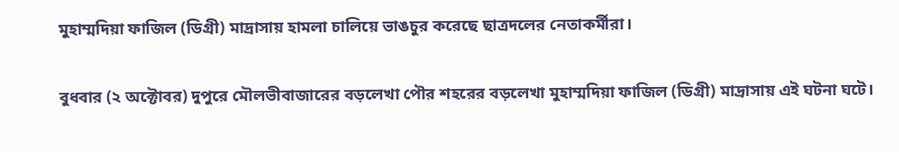মুহাম্মদিয়া ফাজিল (ডিগ্রী) মাদ্রাসায় হামলা চালিয়ে ভাঙচুর করেছে ছাত্রদলের নেতাকর্মীরা।

বুধবার (২ অক্টোবর) দুপুরে মৌলভীবাজারের বড়লেখা পৌর শহরের বড়লেখা মুহাম্মদিয়া ফাজিল (ডিগ্রী) মাদ্রাসায় এই ঘটনা ঘটে।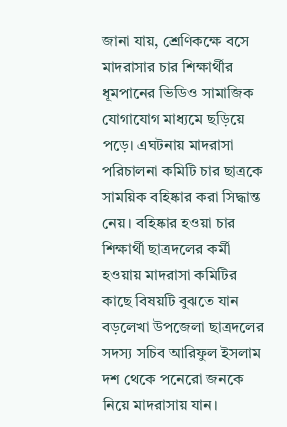জানা যায়, শ্রেণিকক্ষে বসে মাদরাসার চার শিক্ষার্থীর ধূমপানের ভিডিও সামাজিক যোগাযোগ মাধ্যমে ছড়িয়ে পড়ে। এঘটনায় মাদরাসা পরিচালনা কমিটি চার ছাত্রকে সাময়িক বহিষ্কার করা সিদ্ধান্ত নেয়। বহিষ্কার হওয়া চার শিক্ষার্থী ছাত্রদলের কর্মী হওয়ায় মাদরাসা কমিটির কাছে বিষয়টি বুঝতে যান বড়লেখা উপজেলা ছাত্রদলের সদস্য সচিব আরিফুল ইসলাম দশ থেকে পনেরো জনকে নিয়ে মাদরাসায় যান।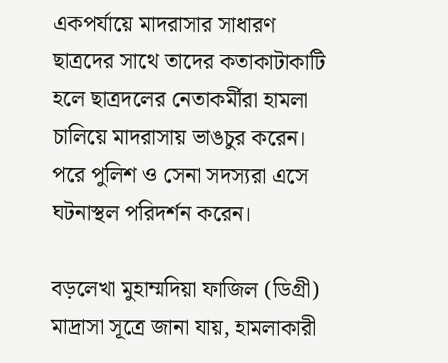একপর্যায়ে মাদরাসার সাধারণ ছাত্রদের সাথে তাদের কতাকাটাকাটি হলে ছাত্রদলের নেতাকর্মীরা হামলা চালিয়ে মাদরাসায় ভাঙচুর করেন। পরে পুলিশ ও সেনা সদস্যরা এসে ঘটনাস্থল পরিদর্শন করেন।

বড়লেখা মুহাম্মদিয়া ফাজিল (ডিগ্রী) মাদ্রাসা সূত্রে জানা যায়, হামলাকারী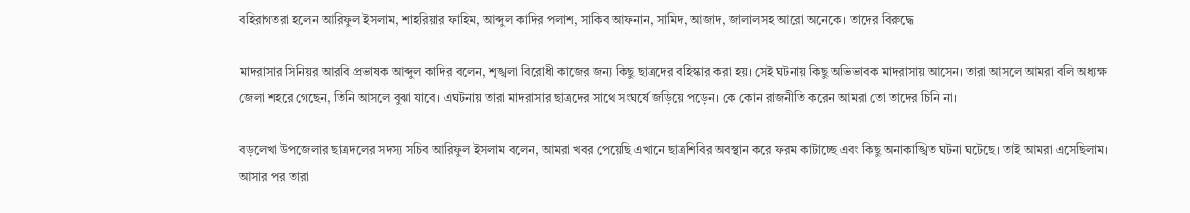বহিরাগতরা হলেন আরিফুল ইসলাম, শাহরিয়ার ফাহিম, আব্দুল কাদির পলাশ, সাকিব আফনান, সামিদ, আজাদ, জালালসহ আরো অনেকে। তাদের বিরুদ্ধে

মাদরাসার সিনিয়র আরবি প্রভাষক আব্দুল কাদির বলেন, শৃঙ্খলা বিরোধী কাজের জন্য কিছু ছাত্রদের বহিস্কার করা হয়। সেই ঘটনায় কিছু অভিভাবক মাদরাসায় আসেন। তারা আসলে আমরা বলি অধ্যক্ষ জেলা শহরে গেছেন, তিনি আসলে বুঝা যাবে। এঘটনায় তারা মাদরাসার ছাত্রদের সাথে সংঘর্ষে জড়িয়ে পড়েন। কে কোন রাজনীতি করেন আমরা তো তাদের চিনি না।

বড়লেখা উপজেলার ছাত্রদলের সদস্য সচিব আরিফুল ইসলাম বলেন, আমরা খবর পেয়েছি এখানে ছাত্রশিবির অবস্থান করে ফরম কাটাচ্ছে এবং কিছু অনাকাঙ্খিত ঘটনা ঘটেছে। তাই আমরা এসেছিলাম। আসার পর তারা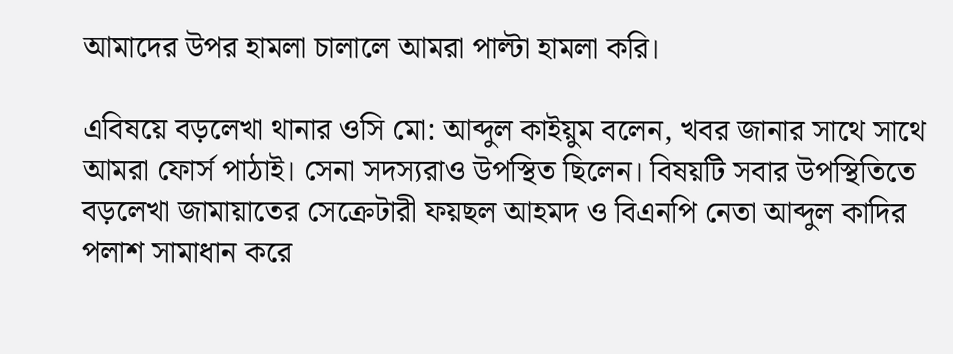আমাদের উপর হামলা চালালে আমরা পাল্টা হামলা করি।

এবিষয়ে বড়লেখা থানার ওসি মো: আব্দুল কাইয়ুম বলেন, খবর জানার সাথে সাথে আমরা ফোর্স পাঠাই। সেনা সদস্যরাও উপস্থিত ছিলেন। বিষয়টি সবার উপস্থিতিতে বড়লেখা জামায়াতের সেক্রেটারী ফয়ছল আহমদ ও বিএনপি নেতা আব্দুল কাদির পলাশ সামাধান করে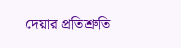দেয়ার প্রতিশ্রুতি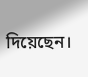দিয়েছেন।